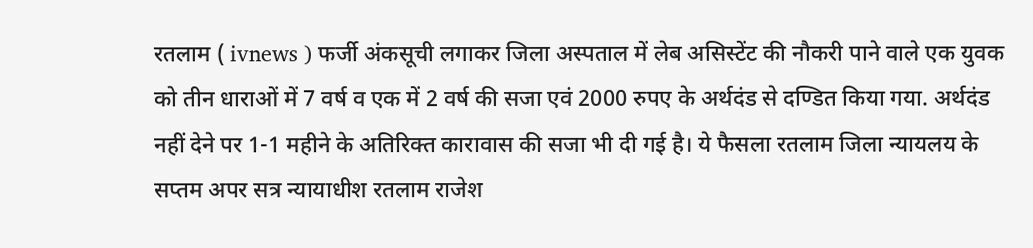रतलाम ( ivnews ) फर्जी अंकसूची लगाकर जिला अस्पताल में लेब असिस्टेंट की नौकरी पाने वाले एक युवक को तीन धाराओं में 7 वर्ष व एक में 2 वर्ष की सजा एवं 2000 रुपए के अर्थदंड से दण्डित किया गया. अर्थदंड नहीं देने पर 1-1 महीने के अतिरिक्त कारावास की सजा भी दी गई है। ये फैसला रतलाम जिला न्यायलय के सप्तम अपर सत्र न्यायाधीश रतलाम राजेश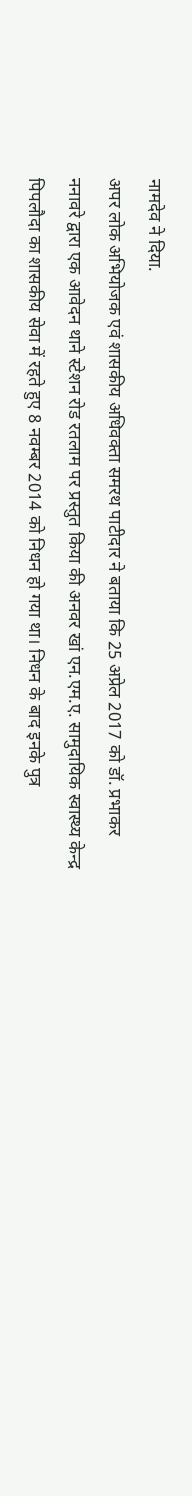नामदेव ने दिया.
अपर लोक अभियोजक एवं शासकीय अधिवक्ता समरथ पाटीदार ने बताया कि 25 अप्रेल 2017 को डॉ. प्रभाकर ननावरे द्वारा एक आवेदन थाने स्टेशन रोड रतलाम पर प्रस्तुत किया की अनवर खां एन.एम.ए. सामुदायिक स्वास्थ्य केन्द्र पिपलौदा का शासकीय सेवा में रहते हुए 8 नवम्बर 2014 को निधन हो गया था। निधन के बाद इनके पुत्र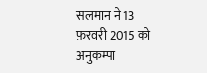सलमान ने 13 फ़रवरी 2015 को अनुकम्पा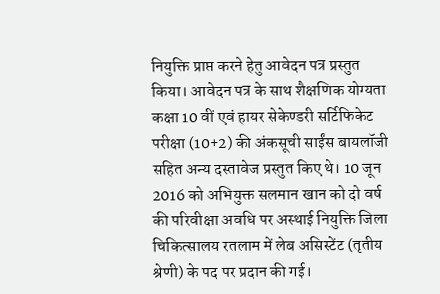नियुक्ति प्राप्त करने हेतु आवेदन पत्र प्रस्तुत किया। आवेदन पत्र के साथ शैक्षणिक योग्यता कक्षा 10 वीं एवं हायर सेकेण्डरी सर्टिफिकेट परीक्षा (10+2) की अंकसूची साईंस बायलॉजी सहित अन्य दस्तावेज प्रस्तुत किए थे। 10 जून 2016 को अभियुक्त सलमान खान को दो वर्ष की परिवीक्षा अवधि पर अस्थाई नियुक्ति जिला चिकित्सालय रतलाम में लेब असिस्टेंट (तृतीय श्रेणी) के पद पर प्रदान की गई।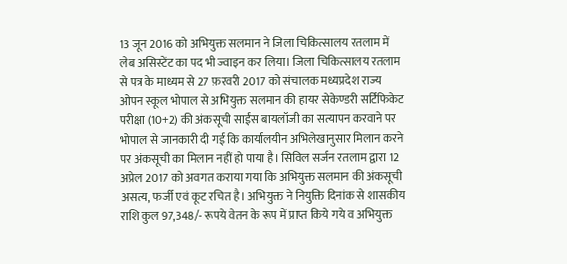13 जून 2016 को अभियुक्त सलमान ने जिला चिकित्सालय रतलाम में लेब असिस्टेंट का पद भी ज्वाइन कर लिया। जिला चिकित्सालय रतलाम से पत्र के माध्यम से 27 फ़रवरी 2017 को संचालक मध्यप्रदेश राज्य ओपन स्कूल भोपाल से अभियुक्त सलमान की हायर सेकेण्डरी सर्टिफिकेट परीक्षा (10+2) की अंकसूची साईंस बायलॉजी का सत्यापन करवाने पर भोपाल से जानकारी दी गई कि कार्यालयीन अभिलेखानुसार मिलान करने पर अंकसूची का मिलान नहीं हो पाया है। सिविल सर्जन रतलाम द्वारा 12 अप्रेल 2017 को अवगत कराया गया कि अभियुक्त सलमान की अंकसूची असत्य, फर्जी एवं कूट रचित है। अभियुक्त ने नियुक्ति दिनांक से शासकीय राशि कुल 97,348/- रूपये वेतन के रूप में प्राप्त किये गये व अभियुक्त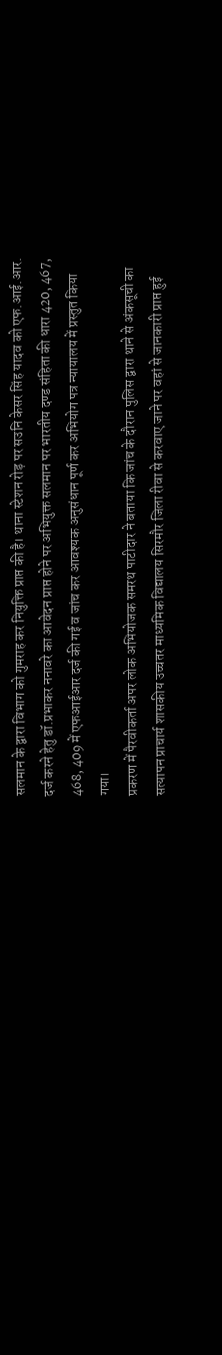सलमान के द्वारा विभाग को गुमराह कर नियुक्ति प्राप्त की है। थाना स्टेशन रोड़ पर सउनि केसर सिंह यादव को एफ.आई.आर. दर्ज करने हेतु डॉ.प्रभाकर ननावरे का आवेदन प्राप्त होने पर अभियुक्त सलमान पर भारतीय दण्ड संहिता की धारा 420, 467, 468, 409 में एफआईआर दर्ज की गई व जांच कर आवश्यक अनुसंधान पूर्ण कर अभियोग पत्र न्यायालय में प्रस्तुत किया गया।
प्रकरण में पैरवीकर्ता अपर लोक अभियोजक समरथ पाटीदार ने बताया कि जांच के दौरान पुलिस द्वारा थाने से अंकसूची का सत्यापन प्राचार्य शासकीय उच्चतर माध्यमिक विद्यालय सिरमौर जिला रीवा से करवाए जाने पर वहां से जानकारी प्राप्त हुई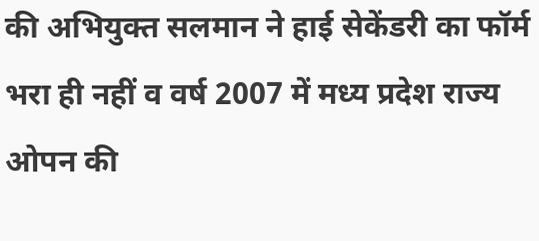की अभियुक्त सलमान ने हाई सेकेंडरी का फॉर्म भरा ही नहीं व वर्ष 2007 में मध्य प्रदेश राज्य ओपन की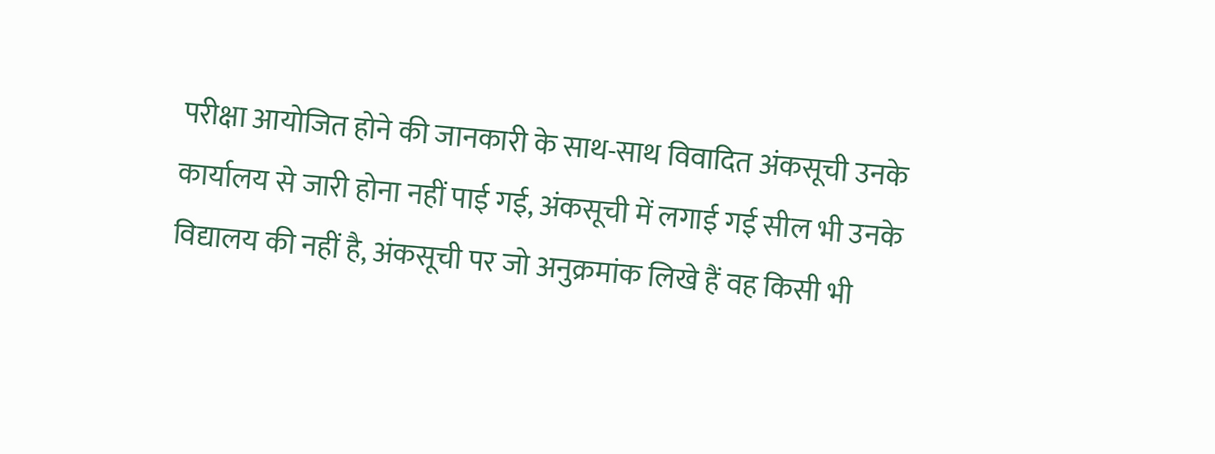परीक्षा आयोजित होने की जानकारी के साथ-साथ विवादित अंकसूची उनके कार्यालय से जारी होना नहीं पाई गई, अंकसूची में लगाई गई सील भी उनके विद्यालय की नहीं है, अंकसूची पर जो अनुक्रमांक लिखे हैं वह किसी भी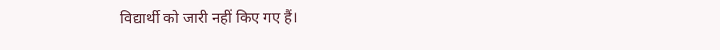विद्यार्थी को जारी नहीं किए गए हैं।